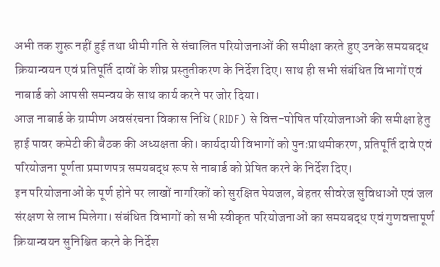अभी तक शुरू नहीं हुई तथा धीमी गति से संचालित परियोजनाओं की समीक्षा करते हुए उनके समयबद्ध क्रियान्वयन एवं प्रतिपूर्ति दावों के शीघ्र प्रस्तुतीकरण के निर्देश दिए। साथ ही सभी संबंधित विभागों एवं नाबार्ड को आपसी समन्वय के साथ कार्य करने पर जोर दिया।
आज नाबार्ड के ग्रामीण अवसंरचना विकास निधि (RIDF) से वित्त-पोषित परियोजनाओं की समीक्षा हेतु हाई पावर कमेटी की बैठक की अध्यक्षता की। कार्यदायी विभागों को पुनःप्राथमीकरण, प्रतिपूर्ति दावे एवं परियोजना पूर्णता प्रमाणपत्र समयबद्ध रूप से नाबार्ड को प्रेषित करने के निर्देश दिए।
इन परियोजनाओं के पूर्ण होने पर लाखों नागरिकों को सुरक्षित पेयजल, बेहतर सीवरेज सुविधाओं एवं जल संरक्षण से लाभ मिलेगा। संबंधित विभागों को सभी स्वीकृत परियोजनाओं का समयबद्ध एवं गुणवत्तापूर्ण क्रियान्वयन सुनिश्चित करने के निर्देश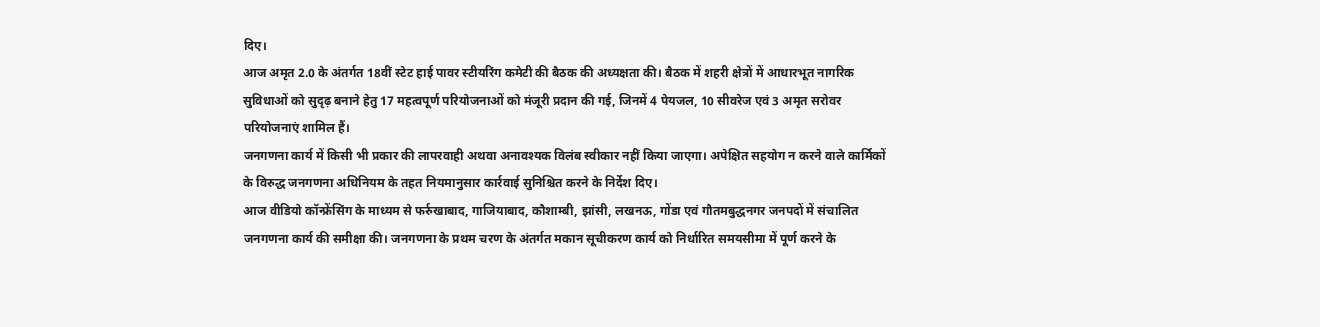दिए।
आज अमृत 2.0 के अंतर्गत 18वीं स्टेट हाई पावर स्टीयरिंग कमेटी की बैठक की अध्यक्षता की। बैठक में शहरी क्षेत्रों में आधारभूत नागरिक सुविधाओं को सुदृढ़ बनाने हेतु 17 महत्वपूर्ण परियोजनाओं को मंजूरी प्रदान की गई, जिनमें 4 पेयजल, 10 सीवरेज एवं 3 अमृत सरोवर परियोजनाएं शामिल हैं।
जनगणना कार्य में किसी भी प्रकार की लापरवाही अथवा अनावश्यक विलंब स्वीकार नहीं किया जाएगा। अपेक्षित सहयोग न करने वाले कार्मिकों के विरुद्ध जनगणना अधिनियम के तहत नियमानुसार कार्रवाई सुनिश्चित करने के निर्देश दिए।
आज वीडियो कॉन्फ्रेंसिंग के माध्यम से फर्रुखाबाद, गाजियाबाद, कौशाम्बी, झांसी, लखनऊ, गोंडा एवं गौतमबुद्धनगर जनपदों में संचालित जनगणना कार्य की समीक्षा की। जनगणना के प्रथम चरण के अंतर्गत मकान सूचीकरण कार्य को निर्धारित समयसीमा में पूर्ण करने के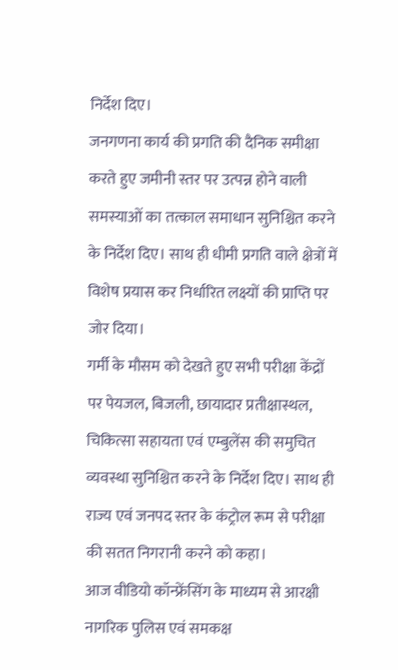निर्देश दिए।
जनगणना कार्य की प्रगति की दैनिक समीक्षा करते हुए जमीनी स्तर पर उत्पन्न होने वाली समस्याओं का तत्काल समाधान सुनिश्चित करने के निर्देश दिए। साथ ही धीमी प्रगति वाले क्षेत्रों में विशेष प्रयास कर निर्धारित लक्ष्यों की प्राप्ति पर जोर दिया।
गर्मी के मौसम को देखते हुए सभी परीक्षा केंद्रों पर पेयजल, बिजली, छायादार प्रतीक्षास्थल, चिकित्सा सहायता एवं एम्बुलेंस की समुचित व्यवस्था सुनिश्चित करने के निर्देश दिए। साथ ही राज्य एवं जनपद स्तर के कंट्रोल रूम से परीक्षा की सतत निगरानी करने को कहा।
आज वीडियो कॉन्फ्रेंसिंग के माध्यम से आरक्षी नागरिक पुलिस एवं समकक्ष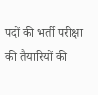पदों की भर्ती परीक्षा की तैयारियों की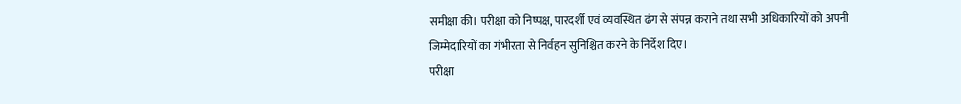समीक्षा की। परीक्षा को निष्पक्ष, पारदर्शी एवं व्यवस्थित ढंग से संपन्न कराने तथा सभी अधिकारियों को अपनी जिम्मेदारियों का गंभीरता से निर्वहन सुनिश्चित करने के निर्देश दिए।
परीक्षा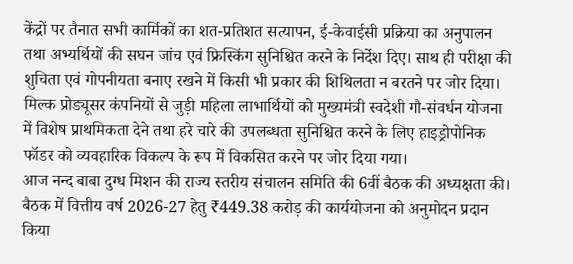केंद्रों पर तैनात सभी कार्मिकों का शत-प्रतिशत सत्यापन, ई-केवाईसी प्रक्रिया का अनुपालन तथा अभ्यर्थियों की सघन जांच एवं फ्रिस्किंग सुनिश्चित करने के निर्देश दिए। साथ ही परीक्षा की शुचिता एवं गोपनीयता बनाए रखने में किसी भी प्रकार की शिथिलता न बरतने पर जोर दिया।
मिल्क प्रोड्यूसर कंपनियों से जुड़ी महिला लाभार्थियों को मुख्यमंत्री स्वदेशी गौ-संवर्धन योजना में विशेष प्राथमिकता देने तथा हरे चारे की उपलब्धता सुनिश्चित करने के लिए हाइड्रोपोनिक फॉडर को व्यवहारिक विकल्प के रूप में विकसित करने पर जोर दिया गया।
आज नन्द बाबा दुग्ध मिशन की राज्य स्तरीय संचालन समिति की 6वीं बैठक की अध्यक्षता की। बैठक में वित्तीय वर्ष 2026-27 हेतु ₹449.38 करोड़ की कार्ययोजना को अनुमोदन प्रदान किया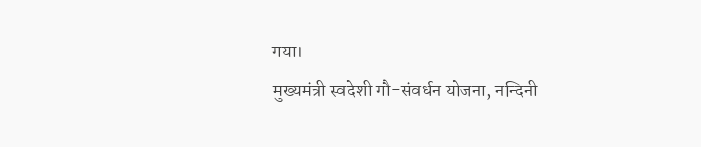गया।
मुख्यमंत्री स्वदेशी गौ-संवर्धन योजना, नन्दिनी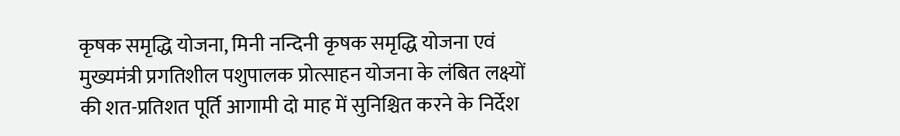कृषक समृद्धि योजना, मिनी नन्दिनी कृषक समृद्धि योजना एवं मुख्यमंत्री प्रगतिशील पशुपालक प्रोत्साहन योजना के लंबित लक्ष्यों की शत-प्रतिशत पूर्ति आगामी दो माह में सुनिश्चित करने के निर्देश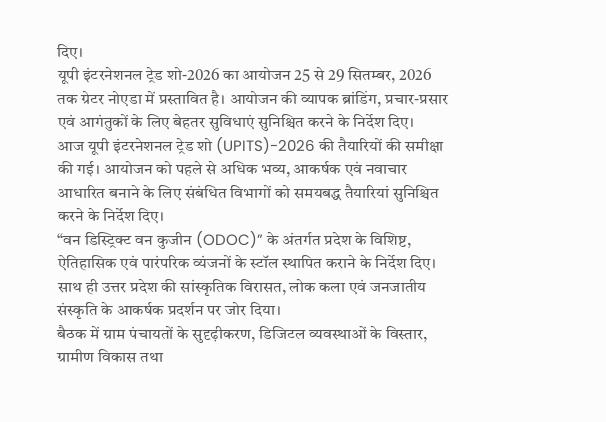दिए।
यूपी इंटरनेशनल ट्रेड शो-2026 का आयोजन 25 से 29 सितम्बर, 2026 तक ग्रेटर नोएडा में प्रस्तावित है। आयोजन की व्यापक ब्रांडिंग, प्रचार-प्रसार एवं आगंतुकों के लिए बेहतर सुविधाएं सुनिश्चित करने के निर्देश दिए।
आज यूपी इंटरनेशनल ट्रेड शो (UPITS)-2026 की तैयारियों की समीक्षा की गई। आयोजन को पहले से अधिक भव्य, आकर्षक एवं नवाचार आधारित बनाने के लिए संबंधित विभागों को समयबद्ध तैयारियां सुनिश्चित करने के निर्देश दिए।
“वन डिस्ट्रिक्ट वन कुजीन (ODOC)” के अंतर्गत प्रदेश के विशिष्ट, ऐतिहासिक एवं पारंपरिक व्यंजनों के स्टॉल स्थापित कराने के निर्देश दिए। साथ ही उत्तर प्रदेश की सांस्कृतिक विरासत, लोक कला एवं जनजातीय संस्कृति के आकर्षक प्रदर्शन पर जोर दिया।
बैठक में ग्राम पंचायतों के सुदृढ़ीकरण, डिजिटल व्यवस्थाओं के विस्तार, ग्रामीण विकास तथा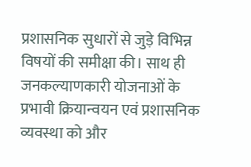प्रशासनिक सुधारों से जुड़े विभिन्न विषयों की समीक्षा की। साथ ही जनकल्याणकारी योजनाओं के प्रभावी क्रियान्वयन एवं प्रशासनिक व्यवस्था को और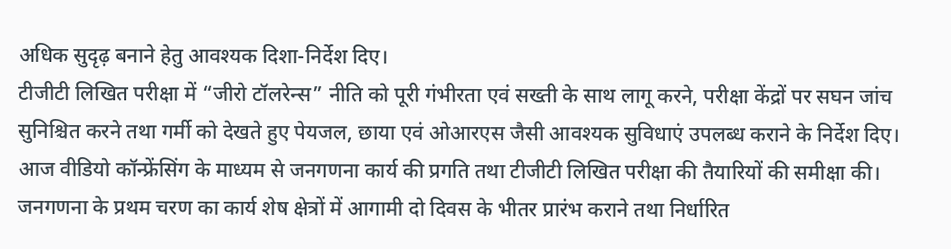अधिक सुदृढ़ बनाने हेतु आवश्यक दिशा-निर्देश दिए।
टीजीटी लिखित परीक्षा में “जीरो टॉलरेन्स” नीति को पूरी गंभीरता एवं सख्ती के साथ लागू करने, परीक्षा केंद्रों पर सघन जांच सुनिश्चित करने तथा गर्मी को देखते हुए पेयजल, छाया एवं ओआरएस जैसी आवश्यक सुविधाएं उपलब्ध कराने के निर्देश दिए।
आज वीडियो कॉन्फ्रेंसिंग के माध्यम से जनगणना कार्य की प्रगति तथा टीजीटी लिखित परीक्षा की तैयारियों की समीक्षा की। जनगणना के प्रथम चरण का कार्य शेष क्षेत्रों में आगामी दो दिवस के भीतर प्रारंभ कराने तथा निर्धारित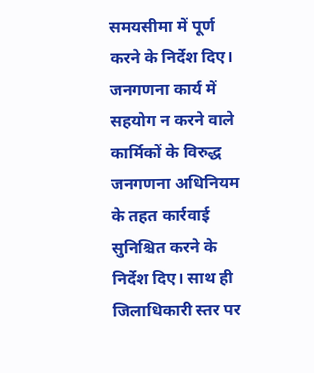समयसीमा में पूर्ण करने के निर्देश दिए।
जनगणना कार्य में सहयोग न करने वाले कार्मिकों के विरुद्ध जनगणना अधिनियम के तहत कार्रवाई सुनिश्चित करने के निर्देश दिए। साथ ही जिलाधिकारी स्तर पर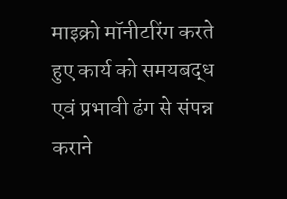माइक्रो मॉनीटरिंग करते हुए कार्य को समयबद्ध एवं प्रभावी ढंग से संपन्न कराने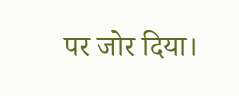पर जोर दिया।